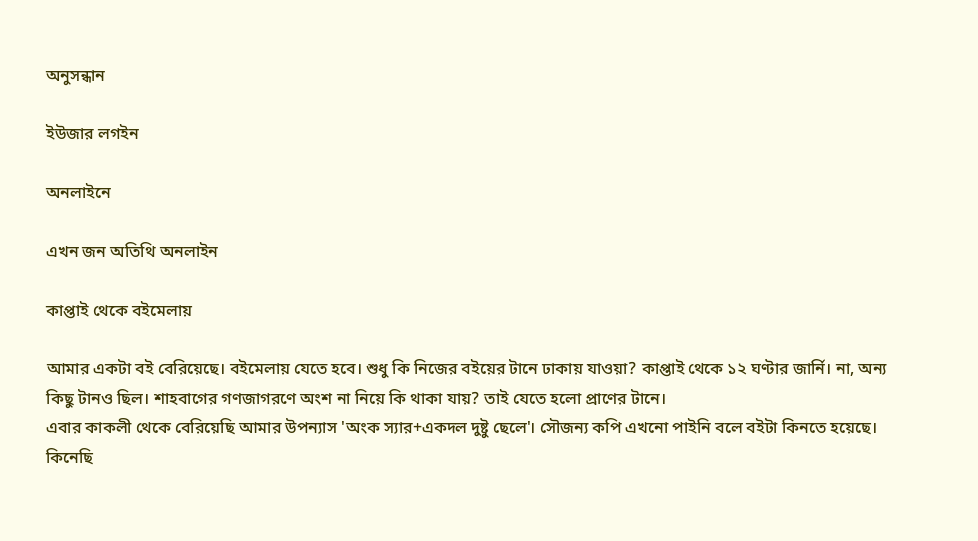অনুসন্ধান

ইউজার লগইন

অনলাইনে

এখন জন অতিথি অনলাইন

কাপ্তাই থেকে বইমেলায়

আমার একটা বই বেরিয়েছে। বইমেলায় যেতে হবে। শুধু কি নিজের বইয়ের টানে ঢাকায় যাওয়া? কাপ্তাই থেকে ১২ ঘণ্টার জার্নি। না, অন্য কিছু টানও ছিল। শাহবাগের গণজাগরণে অংশ না নিয়ে কি থাকা যায়? তাই যেতে হলো প্রাণের টানে।
এবার কাকলী থেকে বেরিয়েছি আমার উপন্যাস 'অংক স্যার+একদল দুষ্টু ছেলে'। সৌজন্য কপি এখনো পাইনি বলে বইটা কিনতে হয়েছে। কিনেছি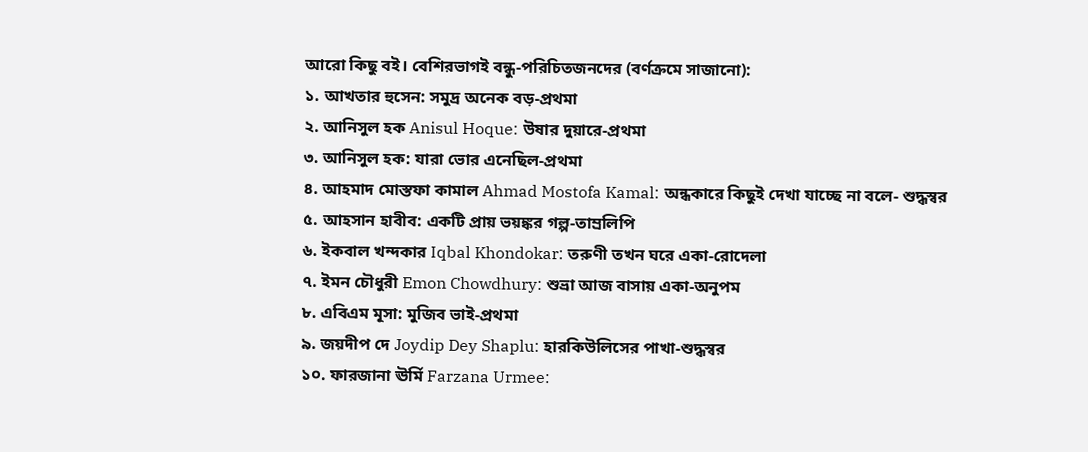আরো কিছু বই। বেশিরভাগই বন্ধু-পরিচিতজনদের (বর্ণক্রমে সাজানো):
১. আখতার হুসেন: সমুদ্র অনেক বড়-প্রথমা
২. আনিসুল হক Anisul Hoque: উষার দুয়ারে-প্রথমা
৩. আনিসুল হক: যারা ভোর এনেছিল-প্রথমা
৪. আহমাদ মোস্তফা কামাল Ahmad Mostofa Kamal: অন্ধকারে কিছুই দেখা যাচ্ছে না বলে- শুদ্ধস্বর
৫. আহসান হাবীব: একটি প্রায় ভয়ঙ্কর গল্প-তাম্রলিপি
৬. ইকবাল খন্দকার Iqbal Khondokar: তরুণী তখন ঘরে একা-রোদেলা
৭. ইমন চৌধুরী Emon Chowdhury: শুভ্রা আজ বাসায় একা-অনুপম
৮. এবিএম মূসা: মুজিব ভাই-প্রথমা
৯. জয়দীপ দে Joydip Dey Shaplu: হারকিউলিসের পাখা-শুদ্ধস্বর
১০. ফারজানা ঊর্মি Farzana Urmee: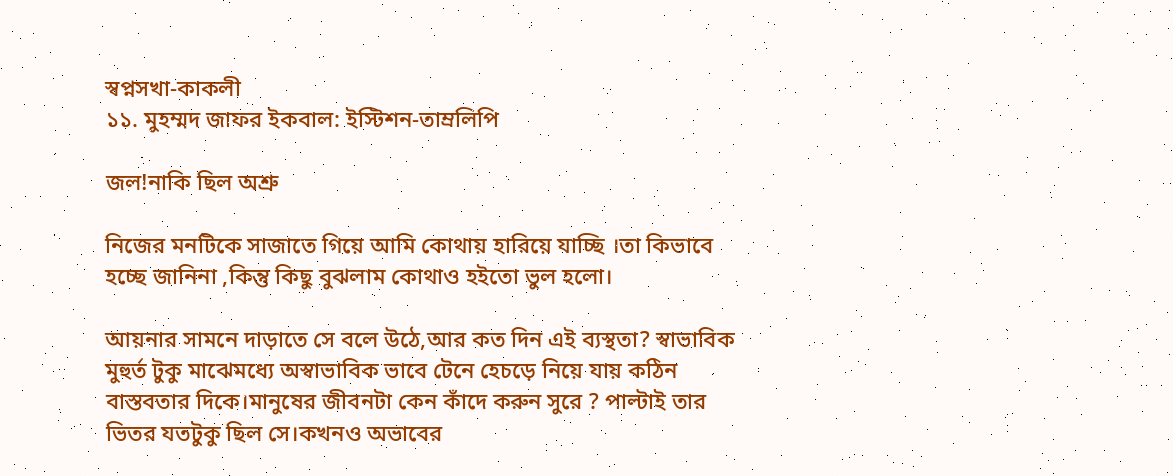স্বপ্নসখা-কাকলী
১১. মুহম্মদ জাফর ইকবাল: ইস্টিশন-তাম্রলিপি

জল!নাকি ছিল অশ্রু

নিজের মনটিকে সাজাতে গিয়ে আমি কোথায় হারিয়ে যাচ্ছি ।তা কিভাবে হচ্ছে জানিনা ,কিন্তু কিছু বুঝলাম কোথাও হইতো ভুল হলো।

আয়নার সামনে দাড়াতে সে বলে উঠে,আর কত দিন এই ব্যস্থতা? স্বাভাবিক মুহুর্ত টুকু মাঝেমধ্যে অস্বাভাবিক ভাবে টেনে হেচড়ে নিয়ে যায় কঠিন বাস্তবতার দিকে।মানুষের জীবনটা কেন কাঁদে করুন সুরে ? পাল্টাই তার ভিতর যতটুকু ছিল সে।কখনও অভাবের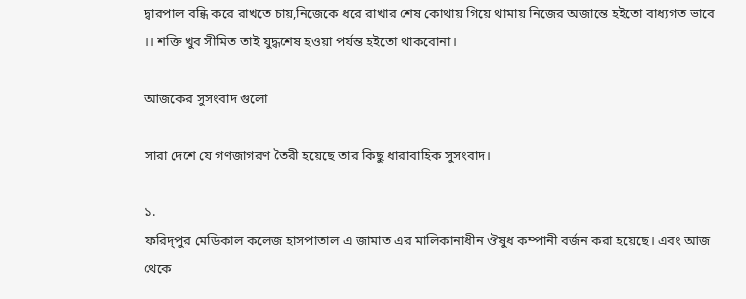দ্বারপাল বন্ধি করে রাখতে চায়,নিজেকে ধরে রাখার শেষ কোথায় গিয়ে থামায় নিজের অজান্তে হইতো বাধ্যগত ভাবে ।। শক্তি খুব সীমিত তাই যুদ্ধশেষ হওয়া পর্যন্ত হইতো থাকবোনা।

আজকের সুসংবাদ গুলো

সারা দেশে যে গণজাগরণ তৈরী হয়েছে তার কিছু ধারাবাহিক সুসংবাদ।

১.
ফরিদ্পুর মেডিকাল কলেজ হাসপাতাল এ জামাত এর মালিকানাধীন ঔষুধ কম্পানী বর্জন করা হয়েছে। এবং আজ থেকে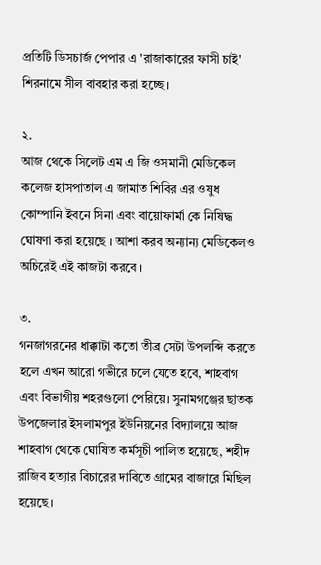প্রতিটি ডিসচার্জ পেপার এ 'রাজাকারের ফাসী চাই' শিরনামে সীল বাবহার করা হচ্ছে।

২.
আজ থেকে সিলেট এম এ জি ওসমানী মেডিকেল কলেজ হাসপাতাল এ জামাত শিবির এর ওষুধ কোম্পানি ইবনে সিনা এবং বায়োফার্মা কে নিষিদ্ধ ঘোষণা করা হয়েছে । আশা করব অন্যান্য মেডিকেলও অচিরেই এই কাজটা করবে ।

৩.
গনজাগরনের ধাক্কাটা কতো তীব্র সেটা উপলব্দি করতে হলে এখন আরো গভীরে চলে যেতে হবে, শাহবাগ এবং বিভাগীয় শহরগুলো পেরিয়ে। সুনামগঞ্জের ছাতক উপজেলার ইসলামপুর ইউনিয়নের বিদ্যালয়ে আজ শাহবাগ থেকে ঘোষিত কর্মসূচী পালিত হয়েছে, শহীদ রাজিব হত্যার বিচারের দাবিতে গ্রামের বাজারে মিছিল হয়েছে।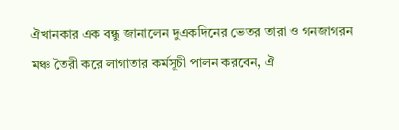ঐখানকার এক বন্ধু জানালেন দুএকদিনের ভেতর তারা ও গনজাগরন মঞ্চ তৈরী করে লাগাতার কর্মসূচী পালন করবেন, ঐ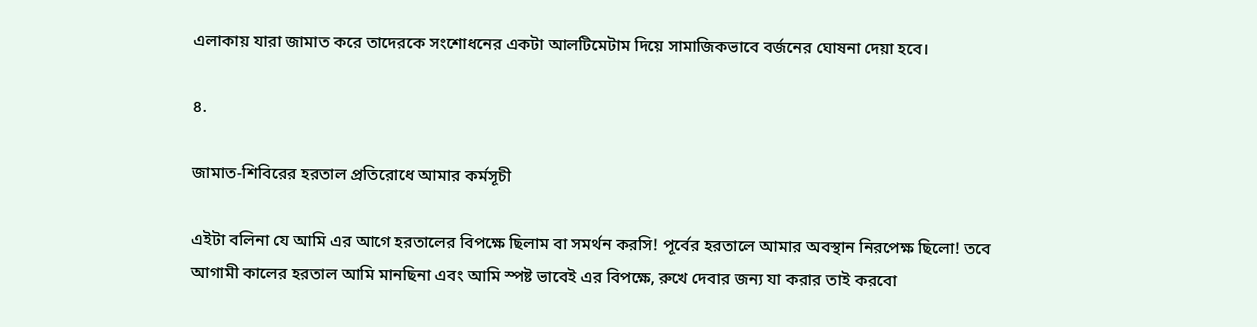এলাকায় যারা জামাত করে তাদেরকে সংশোধনের একটা আলটিমেটাম দিয়ে সামাজিকভাবে বর্জনের ঘোষনা দেয়া হবে।

৪.

জামাত-শিবিরের হরতাল প্রতিরোধে আমার কর্মসূচী

এইটা বলিনা যে আমি এর আগে হরতালের বিপক্ষে ছিলাম বা সমর্থন করসি! পূর্বের হরতালে আমার অবস্থান নিরপেক্ষ ছিলো! তবে আগামী কালের হরতাল আমি মানছিনা এবং আমি স্পষ্ট ভাবেই এর বিপক্ষে, রুখে দেবার জন্য যা করার তাই করবো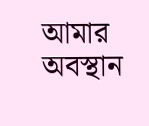আমার অবস্থান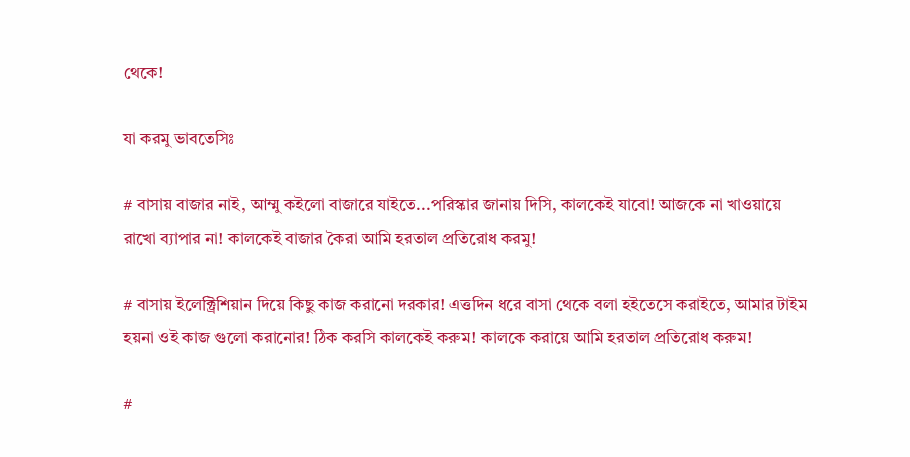থেকে!

যা করমু ভাবতেসিঃ

# বাসায় বাজার নাই, আম্মু কইলো বাজারে যাইতে...পরিস্কার জানায় দিসি, কালকেই যাবো! আজকে না খাওয়ায়ে রাখো ব্যাপার না! কালকেই বাজার কৈরা আমি হরতাল প্রতিরোধ করমু!

# বাসায় ইলেক্ট্রিশিয়ান দিয়ে কিছু কাজ করানো দরকার! এত্তদিন ধরে বাসা থেকে বলা হইতেসে করাইতে, আমার টাইম হয়না ওই কাজ গুলো করানোর! ঠিক করসি কালকেই করুম! কালকে করায়ে আমি হরতাল প্রতিরোধ করুম!

#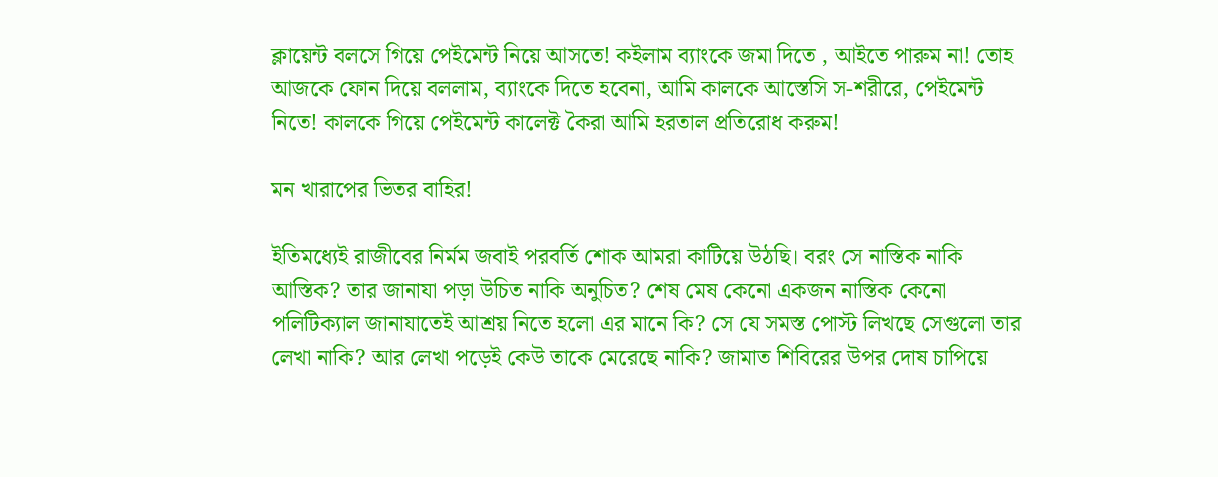ক্লায়েন্ট বলসে গিয়ে পেইমেন্ট নিয়ে আসতে! কইলাম ব্যাংকে জমা দিতে , আইতে পারুম না! তোহ আজকে ফোন দিয়ে বললাম, ব্যাংকে দিতে হবেনা, আমি কালকে আস্তেসি স-শরীরে, পেইমেন্ট নিতে! কালকে গিয়ে পেইমেন্ট কালেক্ট কৈরা আমি হরতাল প্রতিরোধ করুম!

মন খারাপের ভিতর বাহির!

ইতিমধ্যেই রাজীবের নির্মম জবাই পরবর্তি শোক আমরা কাটিয়ে উঠছি। বরং সে নাস্তিক নাকি আস্তিক? তার জানাযা পড়া উচিত নাকি অনুচিত? শেষ মেষ কেনো একজন নাস্তিক কেনো পলিটিক্যাল জানাযাতেই আশ্রয় নিতে হলো এর মানে কি? সে যে সমস্ত পোস্ট লিখছে সেগুলো তার লেখা নাকি? আর লেখা পড়েই কেউ তাকে মেরেছে নাকি? জামাত শিবিরের উপর দোষ চাপিয়ে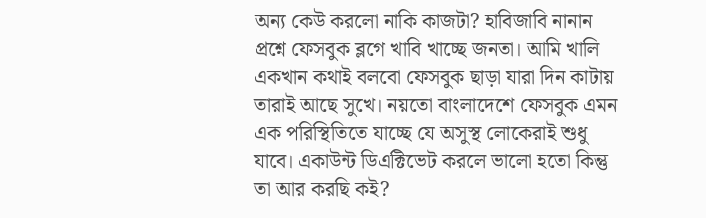অন্য কেউ করলো নাকি কাজটা? হাবিজাবি নানান প্রশ্নে ফেসবুক ব্লগে খাবি খাচ্ছে জনতা। আমি খালি একখান কথাই বলবো ফেসবুক ছাড়া যারা দিন কাটায় তারাই আছে সুখে। নয়তো বাংলাদেশে ফেসবুক এমন এক পরিস্থিতিতে যাচ্ছে যে অসুস্থ লোকেরাই শুধু যাবে। একাউন্ট ডিএক্টিভেট করলে ভালো হতো কিন্তু তা আর করছি কই?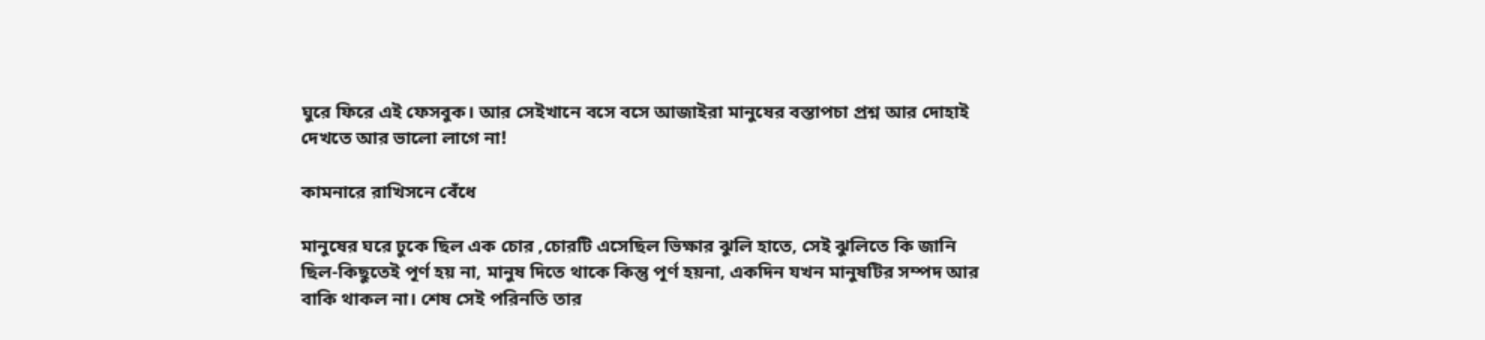ঘুরে ফিরে এই ফেসবুক। আর সেইখানে বসে বসে আজাইরা মানুষের বস্তাপচা প্রশ্ন আর দোহাই দেখতে আর ভালো লাগে না!

কামনারে রাখিসনে বেঁধে

মানুষের ঘরে ঢুকে ছিল এক চোর ,চোরটি এসেছিল ভিক্ষার ঝুলি হাতে, সেই ঝুলিতে কি জানি ছিল-কিছুতেই পূর্ণ হয় না, মানুষ দিতে থাকে কিন্তু পূর্ণ হয়না, একদিন যখন মানুষটির সম্পদ আর বাকি থাকল না। শেষ সেই পরিনতি তার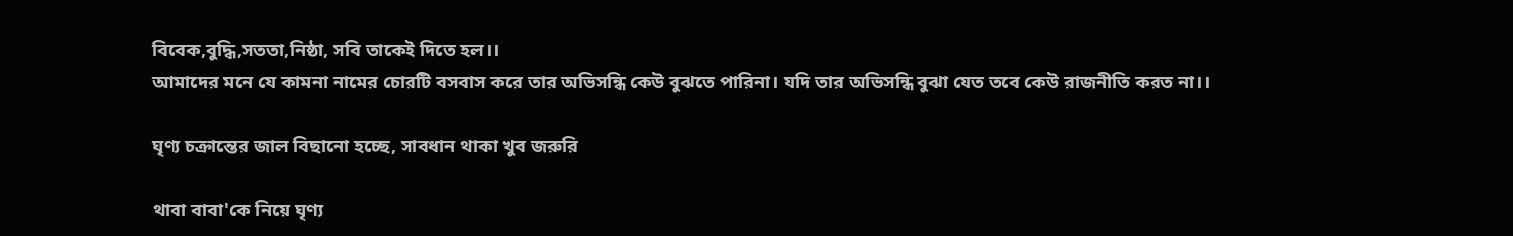বিবেক,বুদ্ধি,সততা,নিষ্ঠা, সবি তাকেই দিতে হল।।
আমাদের মনে যে কামনা নামের চোরটি বসবাস করে তার অভিসন্ধি কেউ বুঝতে পারিনা। যদি তার অভিসন্ধি বুঝা যেত তবে কেউ রাজনীতি করত না।।

ঘৃণ্য চক্রান্তের জাল বিছানো হচ্ছে, সাবধান থাকা খুব জরুরি

থাবা বাবা'কে নিয়ে ঘৃণ্য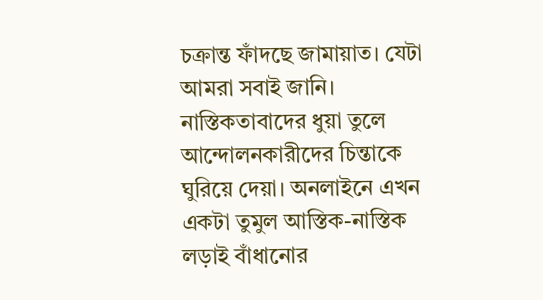চক্রান্ত ফাঁদছে জামায়াত। যেটা আমরা সবাই জানি। নাস্তিকতাবাদের ধুয়া তুলে আন্দোলনকারীদের চিন্তাকে ঘুরিয়ে দেয়া। অনলাইনে এখন একটা তুমুল আস্তিক-নাস্তিক লড়াই বাঁধানোর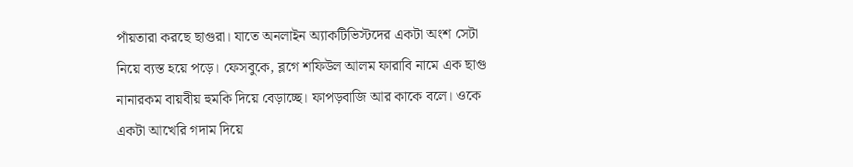পাঁয়তারা করছে ছাগুরা। যাতে অনলাইন অ্যাকটিভিস্টদের একটা অংশ সেটা নিয়ে ব্যস্ত হয়ে পড়ে। ফেসবুকে, ব্লগে শফিউল আলম ফারাবি নামে এক ছাগু নানারকম বায়বীয় হুমকি দিয়ে বেড়াচ্ছে। ফাপড়বাজি আর কাকে বলে। ওকে একটা আখেরি গদাম দিয়ে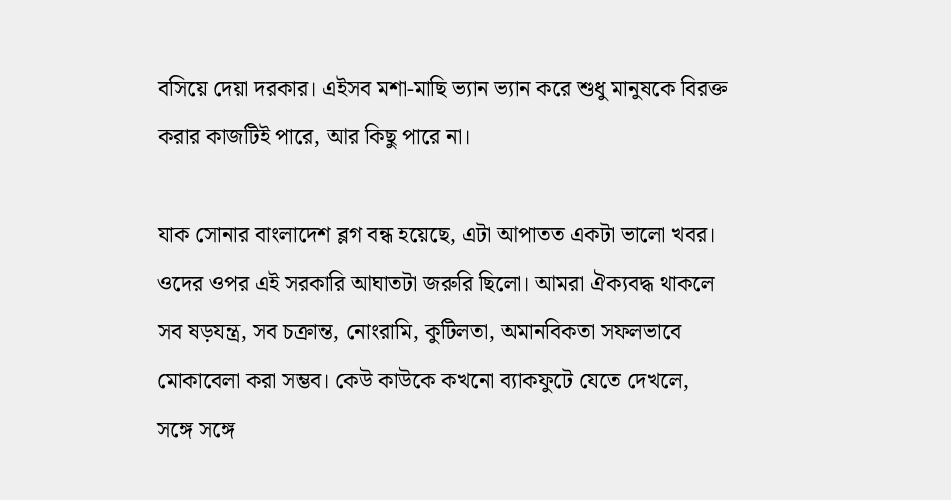বসিয়ে দেয়া দরকার। এইসব মশা-মাছি ভ্যান ভ্যান করে শুধু মানুষকে বিরক্ত করার কাজটিই পারে, আর কিছু পারে না।

যাক সোনার বাংলাদেশ ব্লগ বন্ধ হয়েছে, এটা আপাতত একটা ভালো খবর। ওদের ওপর এই সরকারি আঘাতটা জরুরি ছিলো। আমরা ঐক্যবদ্ধ থাকলে সব ষড়যন্ত্র, সব চক্রান্ত, নোংরামি, কুটিলতা, অমানবিকতা সফলভাবে মোকাবেলা করা সম্ভব। কেউ কাউকে কখনো ব্যাকফুটে যেতে দেখলে, সঙ্গে সঙ্গে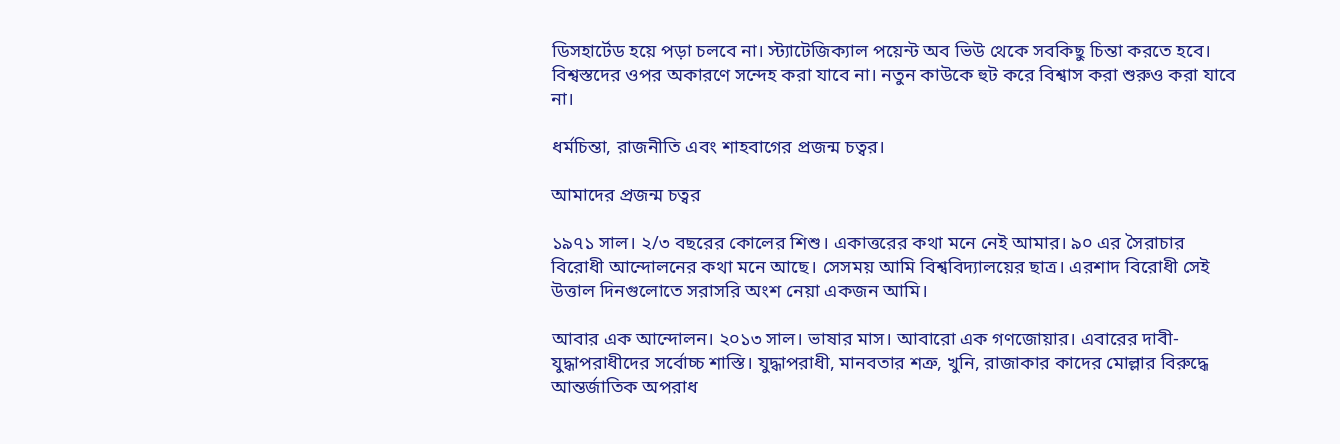ডিসহার্টেড হয়ে পড়া চলবে না। স্ট্যাটেজিক্যাল পয়েন্ট অব ভিউ থেকে সবকিছু চিন্তা করতে হবে। বিশ্বস্তদের ওপর অকারণে সন্দেহ করা যাবে না। নতুন কাউকে হুট করে বিশ্বাস করা শুরুও করা যাবে না।

ধর্মচিন্তা, রাজনীতি এবং শাহবাগের প্রজন্ম চত্বর।

আমাদের প্রজন্ম চত্বর

১৯৭১ সাল। ২/৩ বছরের কোলের শিশু। একাত্তরের কথা মনে নেই আমার। ৯০ এর সৈরাচার বিরোধী আন্দোলনের কথা মনে আছে। সেসময় আমি বিশ্ববিদ্যালয়ের ছাত্র। এরশাদ বিরোধী সেই উত্তাল দিনগুলোতে সরাসরি অংশ নেয়া একজন আমি।

আবার এক আন্দোলন। ২০১৩ সাল। ভাষার মাস। আবারো এক গণজোয়ার। এবারের দাবী- যুদ্ধাপরাধীদের সর্বোচ্চ শাস্তি। যুদ্ধাপরাধী, মানবতার শত্রু, খুনি, রাজাকার কাদের মোল্লার বিরুদ্ধে আন্তর্জাতিক অপরাধ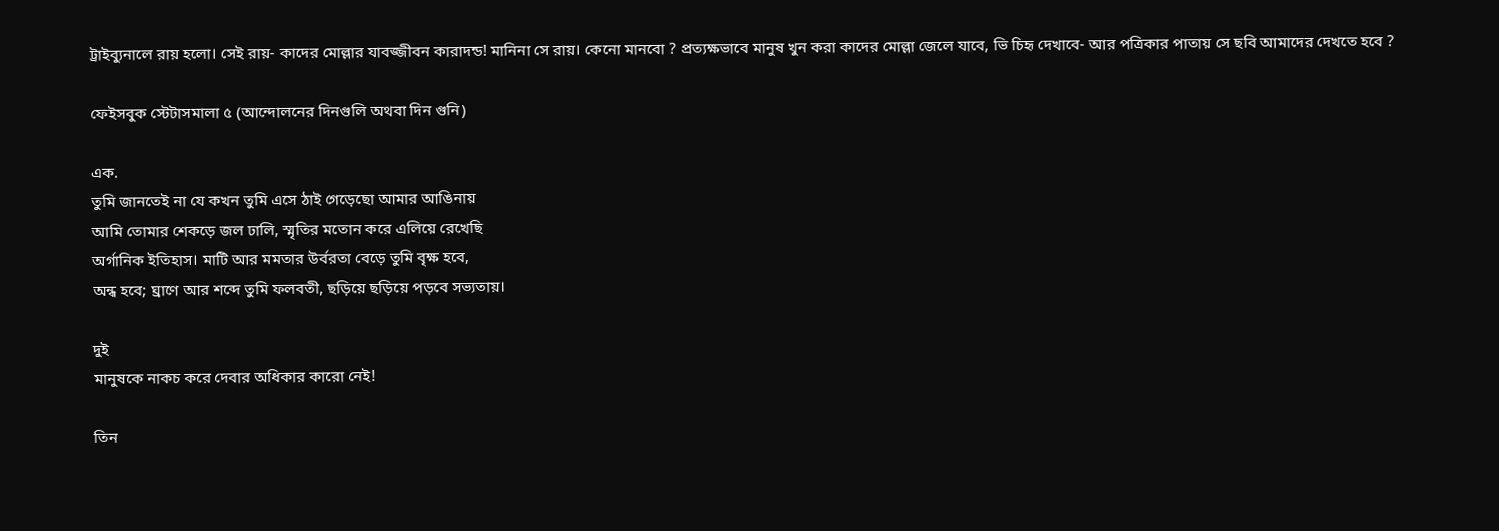ট্রাইব্যুনালে রায় হলো। সেই রায়- কাদের মোল্লার যাবজ্জীবন কারাদন্ড! মানিনা সে রায়। কেনো মানবো ? প্রত্যক্ষভাবে মানুষ খুন করা কাদের মোল্লা জেলে যাবে, ভি চিহৃ দেখাবে- আর পত্রিকার পাতায় সে ছবি আমাদের দেখতে হবে ?

ফেইসবুক স্টেটাসমালা ৫ (আন্দোলনের দিনগুলি অথবা দিন গুনি)

এক.
তুমি জানতেই না যে কখন তুমি এসে ঠাই গেড়েছো আমার আঙিনায়
আমি তোমার শেকড়ে জল ঢালি, স্মৃতির মতোন করে এলিয়ে রেখেছি
অর্গানিক ইতিহাস। মাটি আর মমতার উর্বরতা বেড়ে তুমি বৃক্ষ হবে,
অন্ধ হবে; ঘ্রাণে আর শব্দে তুমি ফলবতী, ছড়িয়ে ছড়িয়ে পড়বে সভ্যতায়।

দুই
মানুষকে নাকচ করে দেবার অধিকার কারো নেই!

তিন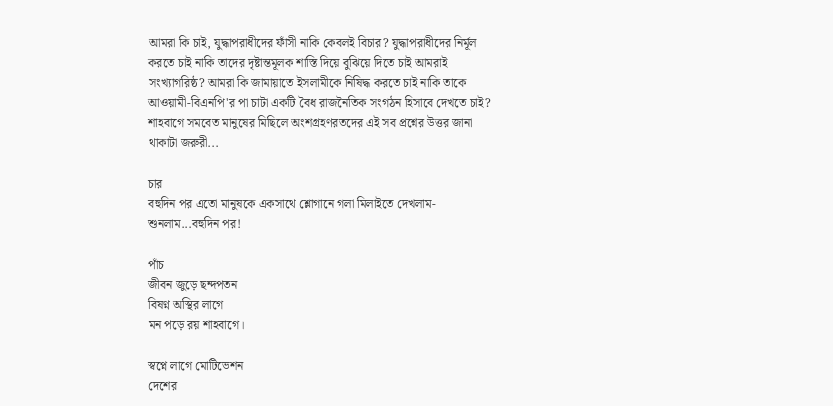আমরা কি চাই, যুদ্ধাপরাধীদের ফাঁসী নাকি কেবলই বিচার? যুদ্ধাপরাধীদের নির্মূল করতে চাই নাকি তাদের দৃষ্টান্তমূলক শাস্তি দিয়ে বুঝিয়ে দিতে চাই আমরাই সংখ্যাগরিষ্ঠ? আমরা কি জামায়াতে ইসলামীকে নিষিদ্ধ করতে চাই নাকি তাকে আওয়ামী-বিএনপি'র পা চাটা একটি বৈধ রাজনৈতিক সংগঠন হিসাবে দেখতে চাই? শাহবাগে সমবেত মানুষের মিছিলে অংশগ্রহণরতদের এই সব প্রশ্নের উত্তর জানা থাকাটা জরুরী...

চার
বহুদিন পর এতো মানুষকে একসাথে শ্লোগানে গলা মিলাইতে দেখলাম-শুনলাম...বহুদিন পর!

পাঁচ
জীবন জুড়ে ছন্দপতন
বিষণ্ন অস্থির লাগে
মন পড়ে রয় শাহবাগে।

স্বপ্নে লাগে মোটিভেশন
দেশের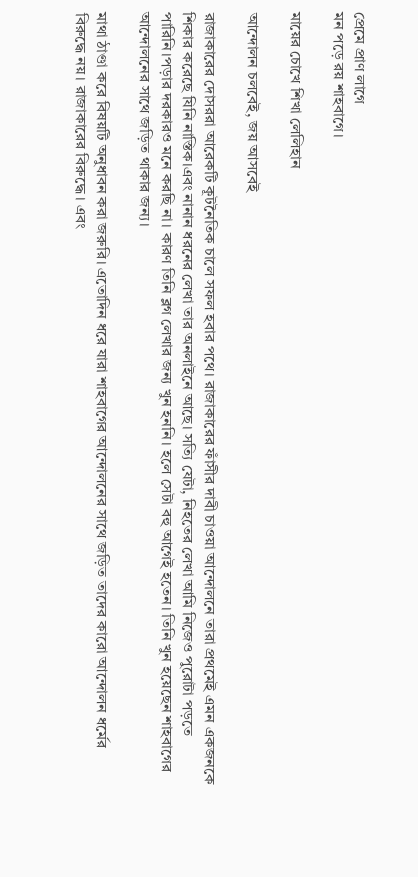প্রেমে প্রাণ লাগে
মন পড়ে রয় শাহবাগে।

মায়ের চোখে শিখা লেলিহান

আন্দোলন চলবেই, জয় আসবেই

রাজাকারের দোসররা আরেকটি কূটনৈতিক চালে সফল হবার পথে। রাজাকারের ফাঁসীর দাবী চাওয়া আন্দোলনে তারা প্রথমেই এমন একজনকে শিকার করেছে যিনি নাস্তিক।এবং নানান ধরনের লেখা তার অনলাইনে আছে। সত্যি যেটা, নিহতের লেখা আমি নিজেও পুরোটা পড়তে পারিনি।পড়ার দরকারও মনে করছি না। কারণ তিনি ব্লগ লেখার জন্য খুন হননি। হলে সেটা বহু আগেই হতেন। তিনি খুন হয়েছেন শাহবাগের আন্দোলনের সাথে জড়িত থাকার জন্য।

মাথা ঠাণ্ডা করে বিষয়টি অনুধাবন করা জরুরি। এতোদিন ধরে যারা শাহবাগের আন্দোলনের সাথে জড়িত তাদের কারো আন্দোলন ধর্মের বিরুদ্ধে নয়। রাজাকারের বিরুদ্ধে। এবং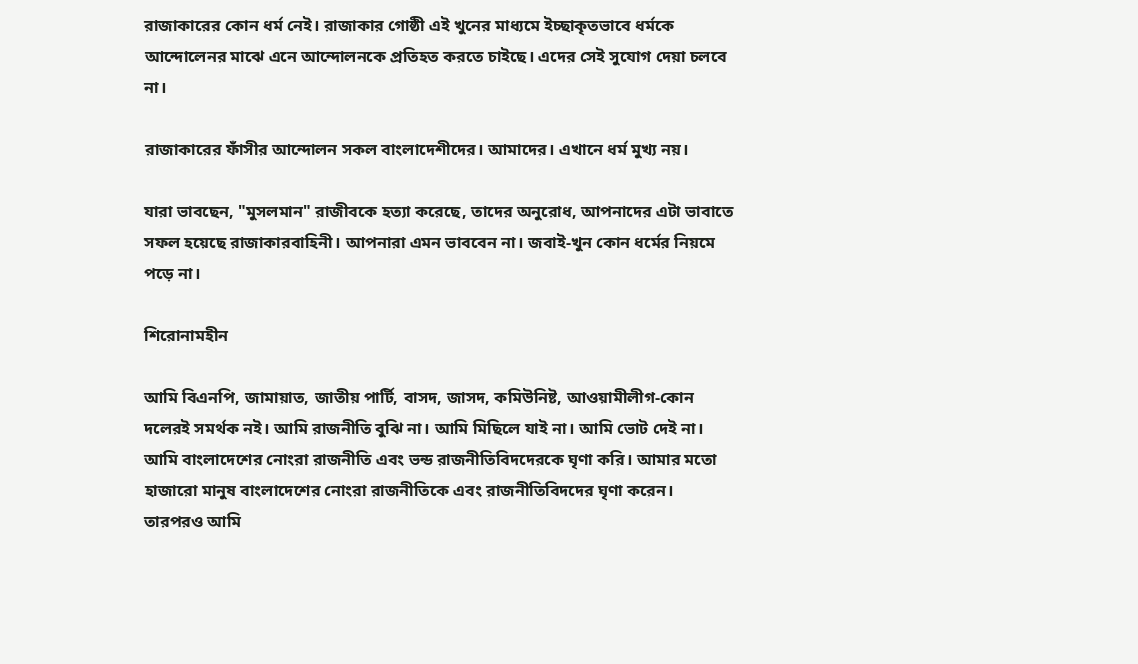রাজাকারের কোন ধর্ম নেই। রাজাকার গোষ্ঠী এই খুনের মাধ্যমে ইচ্ছাকৃতভাবে ধর্মকে আন্দোলেনর মাঝে এনে আন্দোলনকে প্রতিহত করতে চাইছে। এদের সেই সুযোগ দেয়া চলবে না।

রাজাকারের ফাঁসীর আন্দোলন সকল বাংলাদেশীদের। আমাদের। এখানে ধর্ম মুখ্য নয়।

যারা ভাবছেন, "মুসলমান" রাজীবকে হত্যা করেছে, তাদের অনুরোধ, আপনাদের এটা ভাবাতে সফল হয়েছে রাজাকারবাহিনী। আপনারা এমন ভাববেন না। জবাই-খুন কোন ধর্মের নিয়মে পড়ে না।

শিরোনামহীন

আমি বিএনপি, জামায়াত, জাতীয় পার্টি, বাসদ, জাসদ, কমিউনিষ্ট, আওয়ামীলীগ-কোন দলেরই সমর্থক নই। আমি রাজনীতি বুঝি না। আমি মিছিলে যাই না। আমি ভোট দেই না। আমি বাংলাদেশের নোংরা রাজনীতি এবং ভন্ড রাজনীতিবিদদেরকে ঘৃণা করি। আমার মতো হাজারো মানুষ বাংলাদেশের নোংরা রাজনীতিকে এবং রাজনীতিবিদদের ঘৃণা করেন। তারপরও আমি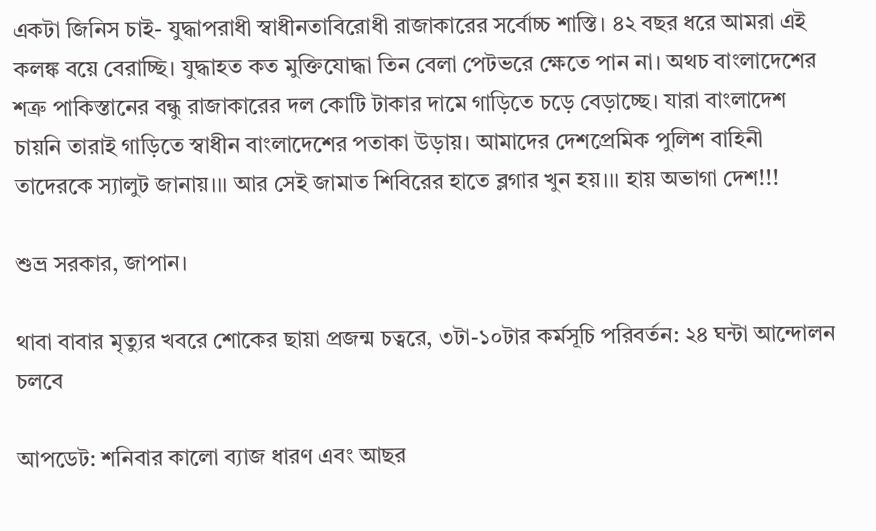একটা জিনিস চাই- যুদ্ধাপরাধী স্বাধীনতাবিরোধী রাজাকারের সর্বোচ্চ শাস্তি। ৪২ বছর ধরে আমরা এই কলঙ্ক বয়ে বেরাচ্ছি। যুদ্ধাহত কত মুক্তিযোদ্ধা তিন বেলা পেটভরে ক্ষেতে পান না। অথচ বাংলাদেশের শত্রু পাকিস্তানের বন্ধু রাজাকারের দল কোটি টাকার দামে গাড়িতে চড়ে বেড়াচ্ছে। যারা বাংলাদেশ চায়নি তারাই গাড়িতে স্বাধীন বাংলাদেশের পতাকা উড়ায়। আমাদের দেশপ্রেমিক পুলিশ বাহিনী তাদেরকে স্যালুট জানায়।।। আর সেই জামাত শিবিরের হাতে ব্লগার খুন হয়।।। হায় অভাগা দেশ!!!

শুভ্র সরকার, জাপান।

থাবা বাবার মৃত্যুর খবরে শোকের ছায়া প্রজন্ম চত্বরে, ৩টা-১০টার কর্মসূচি পরিবর্তন: ২৪ ঘন্টা আন্দোলন চলবে

আপডেট: শনিবার কালো ব্যাজ ধারণ এবং আছর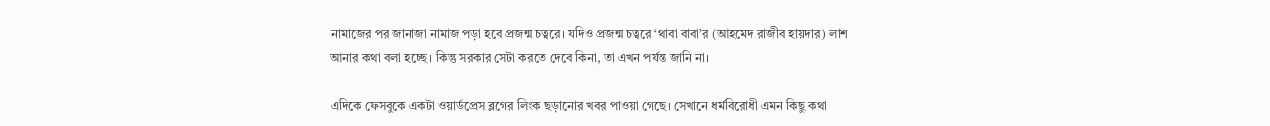নামাজের পর জানাজা নামাজ পড়া হবে প্রজন্ম চত্বরে। যদিও প্রজন্ম চত্বরে ‘থাবা বাবা’র (আহমেদ রাজীব হায়দার) লাশ আনার কথা বলা হচ্ছে। কিন্তু সরকার সেটা করতে দেবে কিনা, তা এখন পর্যন্ত জানি না।

এদিকে ফেসবুকে একটা ওয়ার্ডপ্রেস ব্লগের লিংক ছড়ানোর খবর পাওয়া গেছে। সেখানে ধর্মবিরোধী এমন কিছু কথা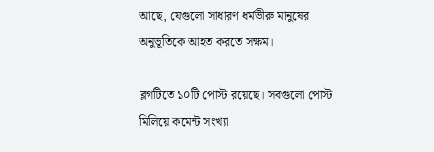আছে, যেগুলো সাধারণ ধর্মভীরু মানুষের অনুভূতিকে আহত করতে সক্ষম।

ব্লগটিতে ১০টি পোস্ট রয়েছে। সবগুলো পোস্ট মিলিয়ে কমেন্ট সংখ্যা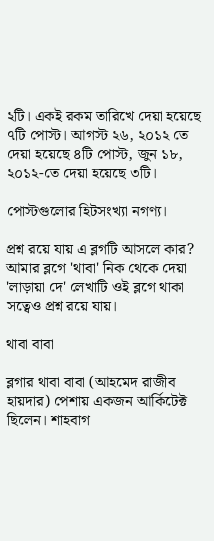২টি। একই রকম তারিখে দেয়া হয়েছে ৭টি পোস্ট। আগস্ট ২৬, ২০১২ তে দেয়া হয়েছে ৪টি পোস্ট, জুন ১৮, ২০১২-তে দেয়া হয়েছে ৩টি।

পোস্টগুলোর হিটসংখ্যা নগণ্য।

প্রশ্ন রয়ে যায় এ ব্লগটি আসলে কার? আমার ব্লগে 'থাবা' নিক থেকে দেয়া 'লাড়ায়া দে' লেখাটি ওই ব্লগে থাকা সত্বেও প্রশ্ন রয়ে যায়।

থাবা বাবা

ব্লগার থাবা বাবা (আহমেদ রাজীব হায়দার) পেশায় একজন আর্কিটেক্ট ছিলেন। শাহবাগ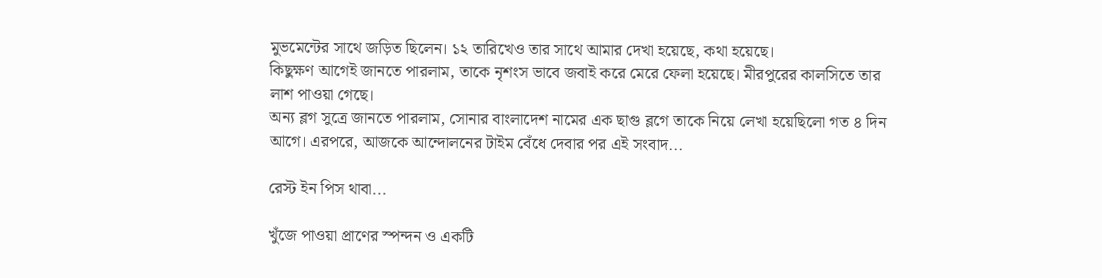মুভমেন্টের সাথে জড়িত ছিলেন। ১২ তারিখেও তার সাথে আমার দেখা হয়েছে, কথা হয়েছে।
কিছুক্ষণ আগেই জানতে পারলাম, তাকে নৃশংস ভাবে জবাই করে মেরে ফেলা হয়েছে। মীরপুরের কালসিতে তার লাশ পাওয়া গেছে।
অন্য ব্লগ সুত্রে জানতে পারলাম, সোনার বাংলাদেশ নামের এক ছাগু ব্লগে তাকে নিয়ে লেখা হয়েছিলো গত ৪ দিন আগে। এরপরে, আজকে আন্দোলনের টাইম বেঁধে দেবার পর এই সংবাদ...

রেস্ট ইন পিস থাবা...

খুঁজে পাওয়া প্রাণের স্পন্দন ও একটি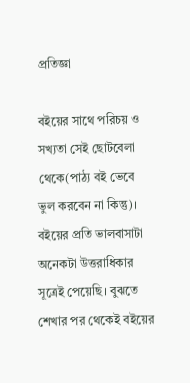প্রতিজ্ঞা

বইয়ের সাথে পরিচয় ও সখ্যতা সেই ছোটবেলা থেকে(পাঠ্য বই ভেবে ভুল করবেন না কিন্তু)। বইয়ের প্রতি ভালবাসাটা অনেকটা উত্তরাধিকার সূত্রেই পেয়েছি। বুঝতে শেখার পর থেকেই বইয়ের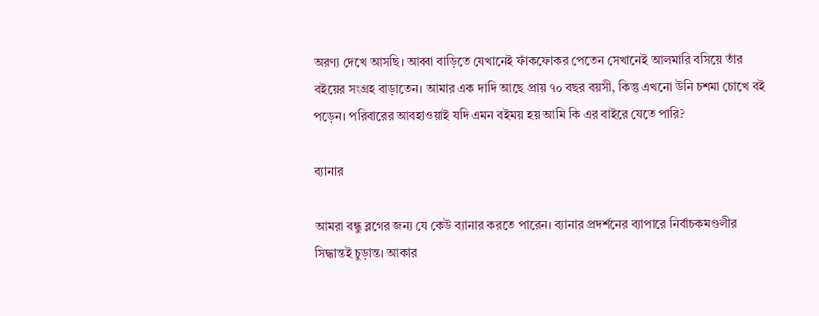অরণ্য দেখে আসছি। আব্বা বাড়িতে যেখানেই ফাঁকফোকর পেতেন সেখানেই আলমারি বসিয়ে তাঁর বইয়ের সংগ্রহ বাড়াতেন। আমার এক দাদি আছে প্রায় ৭০ বছর বয়সী, কিন্তু এখনো উনি চশমা চোখে বই পড়েন। পরিবারের আবহাওয়াই যদি এমন বইময় হয় আমি কি এর বাইরে যেতে পারি?

ব্যানার

আমরা বন্ধু ব্লগের জন্য যে কেউ ব্যানার করতে পারেন। ব্যানার প্রদর্শনের ব্যাপারে নির্বাচকমণ্ডলীর সিদ্ধান্তই চুড়ান্ত। আকার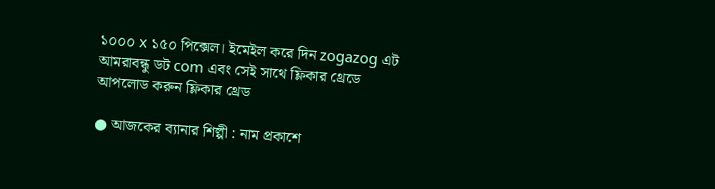১০০০ x ১৫০ পিক্সেল। ইমেইল করে দিন zogazog এট আমরাবন্ধু ডট com এবং সেই সাথে ফ্লিকার থ্রেডে আপলোড করুন ফ্লিকার থ্রেড

● আজকের ব্যানার শিল্পী : নাম প্রকাশে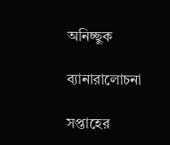অনিচ্ছুক

ব্যানারালোচনা

সপ্তাহের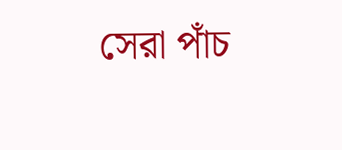সেরা পাঁচ